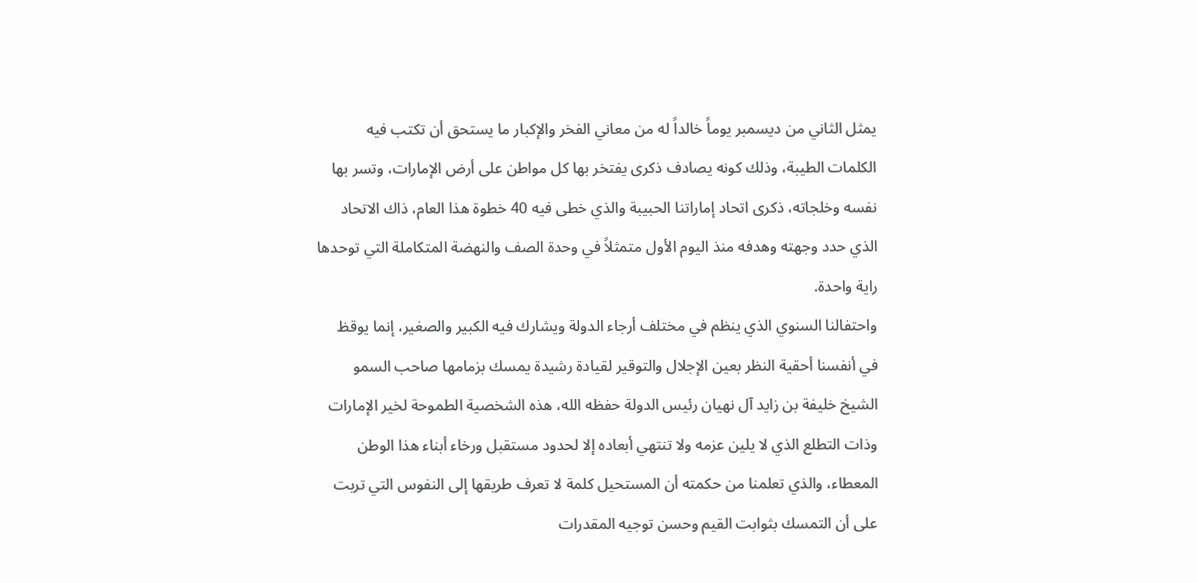يمثل الثاني من ديسمبر يوماً خالداً له من معاني الفخر والإكبار ما يستحق أن تكتب فيه الكلمات الطيبة، وذلك كونه يصادف ذكرى يفتخر بها كل مواطن على أرض الإمارات، وتسر بها نفسه وخلجاته، ذكرى اتحاد إماراتنا الحبيبة والذي خطى فيه 40 خطوة هذا العام، ذاك الاتحاد الذي حدد وجهته وهدفه منذ اليوم الأول متمثلاً في وحدة الصف والنهضة المتكاملة التي توحدها راية واحدة.
واحتفالنا السنوي الذي ينظم في مختلف أرجاء الدولة ويشارك فيه الكبير والصغير، إنما يوقظ في أنفسنا أحقية النظر بعين الإجلال والتوقير لقيادة رشيدة يمسك بزمامها صاحب السمو الشيخ خليفة بن زايد آل نهيان رئيس الدولة حفظه الله، هذه الشخصية الطموحة لخير الإمارات وذات التطلع الذي لا يلين عزمه ولا تنتهي أبعاده إلا لحدود مستقبل ورخاء أبناء هذا الوطن المعطاء، والذي تعلمنا من حكمته أن المستحيل كلمة لا تعرف طريقها إلى النفوس التي تربت على أن التمسك بثوابت القيم وحسن توجيه المقدرات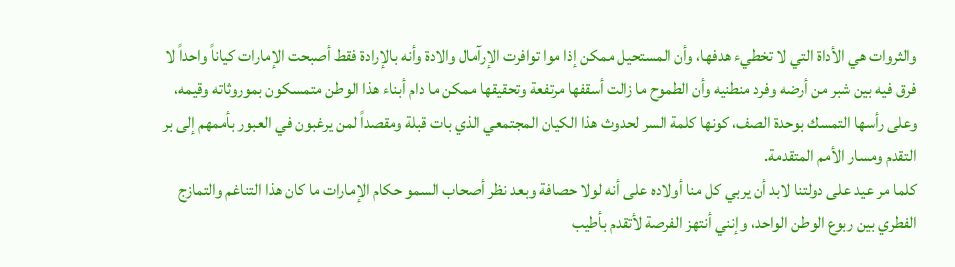والثروات هي الأداة التي لا تخطيء هدفها، وأن المستحيل ممكن إذا موا توافرت الإرآمال والادة وأنه بالإرادة فقط أصبحت الإمارات كياناً واحداً لا فرق فيه بين شبر من أرضه وفرد منطنيه وأن الطموح ما زالت أسقفها مرتفعة وتحقيقها ممكن ما دام أبناء هذا الوطن متمسكون بموروثاته وقيمه، وعلى رأسها التمسك بوحدة الصف، كونها كلمة السر لحدوث هذا الكيان المجتمعي الذي بات قبلة ومقصداً لمن يرغبون في العبور بأممهم إلى بر التقدم ومسار الأمم المتقدمة.
كلما مر عيد على دولتنا لابد أن يربي كل منا أولاده على أنه لولا حصافة وبعد نظر أصحاب السمو حكام الإمارات ما كان هذا التناغم والتمازج الفطري بين ربوع الوطن الواحد، وإنني أنتهز الفرصة لأتقدم بأطيب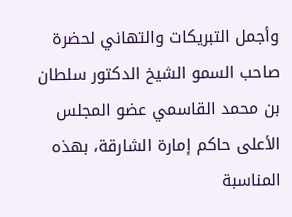وأجمل التبريكات والتهاني لحضرة صاحب السمو الشيخ الدكتور سلطان بن محمد القاسمي عضو المجلس الأعلى حاكم إمارة الشارقة، بهذه المناسبة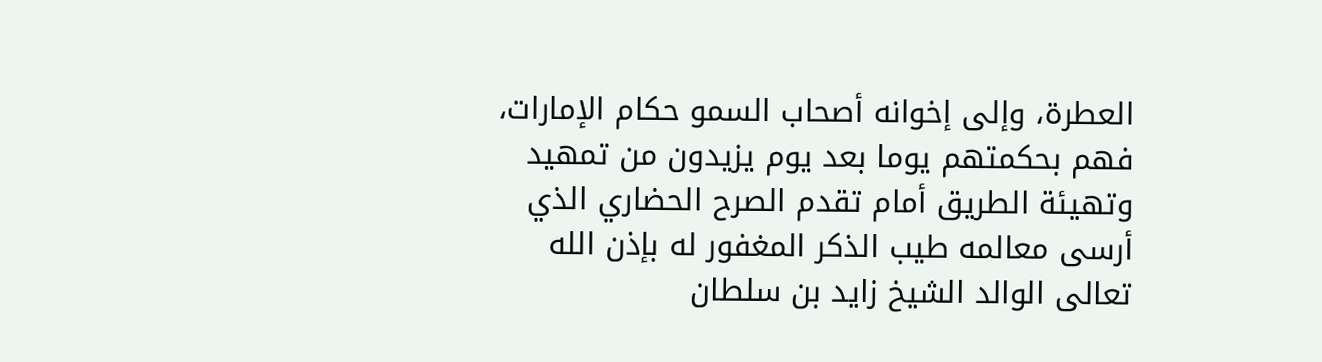العطرة، وإلى إخوانه أصحاب السمو حكام الإمارات، فهم بحكمتهم يوما بعد يوم يزيدون من تمهيد وتهيئة الطريق أمام تقدم الصرح الحضاري الذي أرسى معالمه طيب الذكر المغفور له بإذن الله تعالى الوالد الشيخ زايد بن سلطان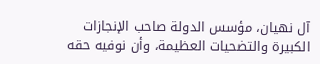آل نهيان، مؤسس الدولة صاحب الإنجازات الكبيرة والتضحيات العظيمة، وأن نوفيه حقه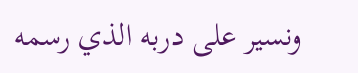ونسير على دربه الذي رسمه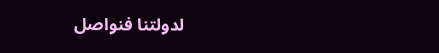لدولتنا فنواصل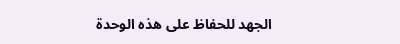الجهد للحفاظ على هذه الوحدة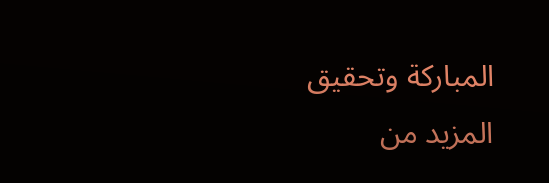المباركة وتحقيق المزيد من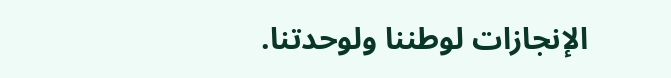الإنجازات لوطننا ولوحدتنا.